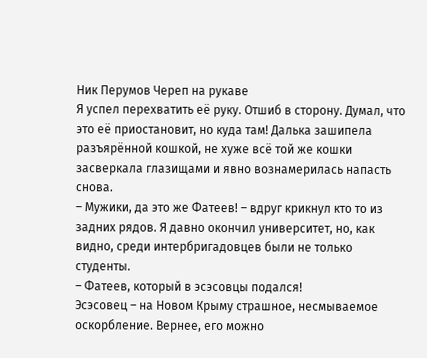Ник Перумов Череп на рукаве
Я успел перехватить её руку. Отшиб в сторону. Думал, что это её приостановит, но куда там! Далька зашипела разъярённой кошкой, не хуже всё той же кошки засверкала глазищами и явно вознамерилась напасть снова.
– Мужики, да это же Фатеев! – вдруг крикнул кто то из задних рядов. Я давно окончил университет, но, как видно, среди интербригадовцев были не только студенты.
– Фатеев, который в эсэсовцы подался!
Эсэсовец – на Новом Крыму страшное, несмываемое оскорбление. Вернее, его можно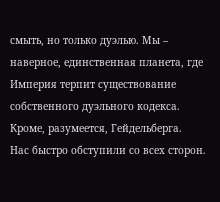смыть, но только дуэлью. Мы – наверное, единственная планета, где Империя терпит существование собственного дуэльного кодекса. Кроме, разумеется, Гейдельберга.
Нас быстро обступили со всех сторон.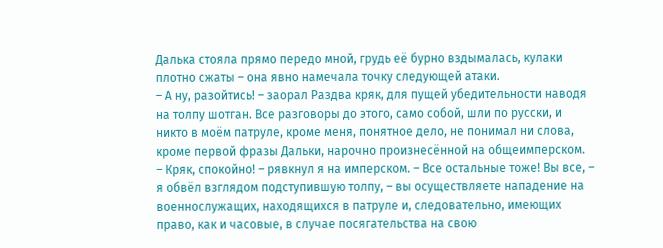Далька стояла прямо передо мной, грудь её бурно вздымалась, кулаки плотно сжаты – она явно намечала точку следующей атаки.
– А ну, разойтись! – заорал Раздва кряк, для пущей убедительности наводя на толпу шотган. Все разговоры до этого, само собой, шли по русски, и никто в моём патруле, кроме меня, понятное дело, не понимал ни слова, кроме первой фразы Дальки, нарочно произнесённой на общеимперском.
– Кряк, спокойно! – рявкнул я на имперском. – Все остальные тоже! Вы все, – я обвёл взглядом подступившую толпу, – вы осуществляете нападение на военнослужащих, находящихся в патруле и, следовательно, имеющих право, как и часовые, в случае посягательства на свою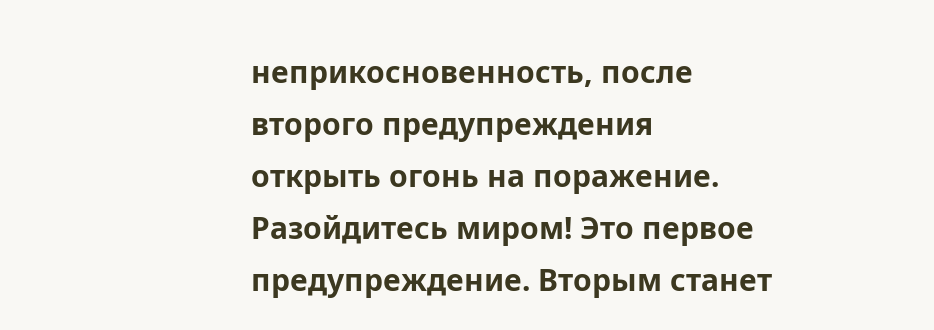неприкосновенность, после второго предупреждения открыть огонь на поражение. Разойдитесь миром! Это первое предупреждение. Вторым станет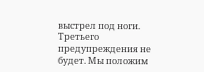выстрел под ноги. Третьего предупреждения не будет. Мы положим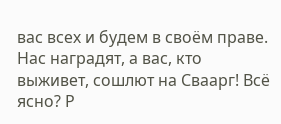вас всех и будем в своём праве. Нас наградят, а вас, кто выживет, сошлют на Сваарг! Всё ясно? Р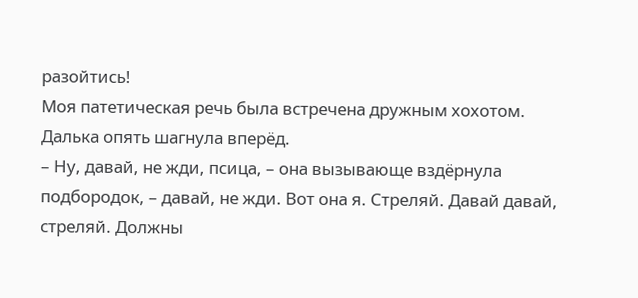разойтись!
Моя патетическая речь была встречена дружным хохотом.
Далька опять шагнула вперёд.
– Ну, давай, не жди, псица, – она вызывающе вздёрнула подбородок, – давай, не жди. Вот она я. Стреляй. Давай давай, стреляй. Должны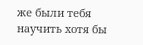же были тебя научить хотя бы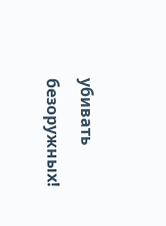убивать безоружных!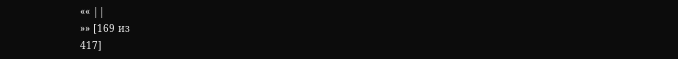«« ||
»» [169 из
417]